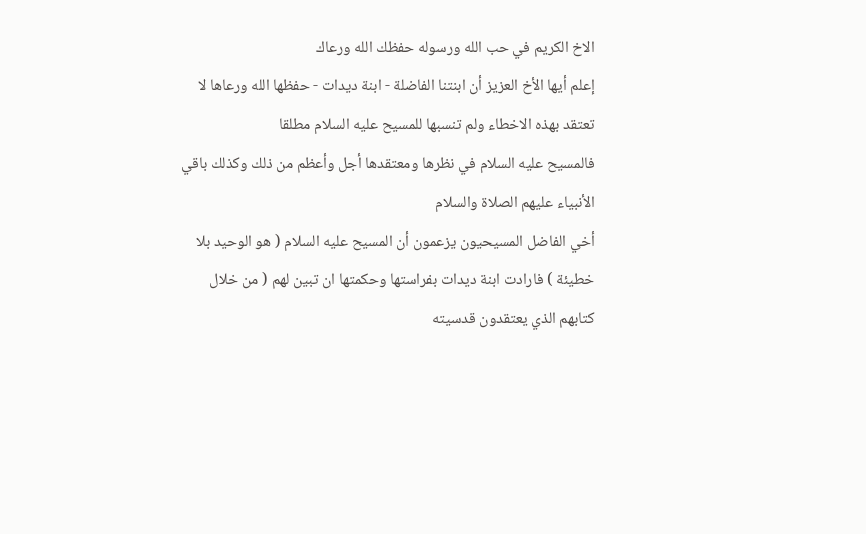الاخ الكريم في حب الله ورسوله حفظك الله ورعاك
إعلم أيها الأخ العزيز أن ابنتنا الفاضلة - ابنة ديدات - حفظها الله ورعاها لا تعتقد بهذه الاخطاء ولم تنسبها للمسيح عليه السلام مطلقا
فالمسيح عليه السلام في نظرها ومعتقدها أجل وأعظم من ذلك وكذلك باقي الأنبياء عليهم الصلاة والسلام
أخي الفاضل المسيحيون يزعمون أن المسيح عليه السلام ( هو الوحيد بلا خطيئة ) فارادت ابنة ديدات بفراستها وحكمتها ان تبين لهم ( من خلال كتابهم الذي يعتقدون قدسيته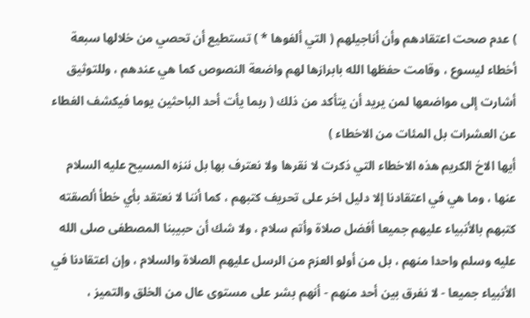) عدم صحت اعتقادهم وأن أناجيلهم ( التي ألفوها * ) تستطيع أن تحصي من خلالها سبعة أخطاء ليسوع ، وقامت حفظها الله بابرازها لهم واضعة النصوص كما هي عندهم ، وللتوثيق أشارت إلى مواضعها لمن يريد أن يتأكد من ذلك ( ربما يأت أحد الباحثين يوما فيكشف الغطاء عن العشرات بل المئات من الاخطاء )
أيها الاخ الكريم هذه الاخطاء التي ذكرت لا نقرها ولا نعترف بها بل ننزه المسيح عليه السلام عنها ، وما هي في اعتقادنا إلا دليل اخر على تحريف كتبهم ، كما أننا لا نعتقد بأي خطأ ألصقته كتبهم بالأنبياء عليهم جميعا أفضل صلاة وأتم سلام ، ولا شك أن حبيبنا المصطفى صلى الله عليه وسلم واحدا منهم ، بل من أولو العزم من الرسل عليهم الصلاة والسلام ، وإن اعتقادنا في الأنبياء جميعا - لا نفرق بين أحد منهم - أنهم بشر على مستوى عال من الخلق والتميز ،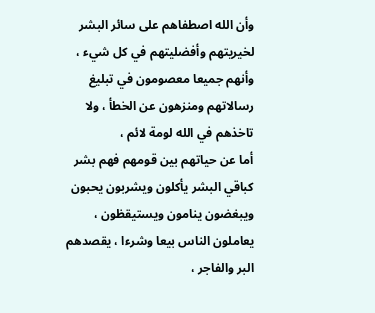وأن الله اصطفاهم على سائر البشر لخيريتهم وأفضليتهم في كل شيء ، وأنهم جميعا معصومون في تبليغ رسالاتهم ومنزهون عن الخطأ ، ولا تاخذهم في الله لومة لائم ،
أما عن حياتهم بين قومهم فهم بشر كباقي البشر يأكلون ويشربون يحبون ويبغضون ينامون ويستيقظون ، يعاملون الناس بيعا وشرءا ، يقصدهم البر والفاجر ،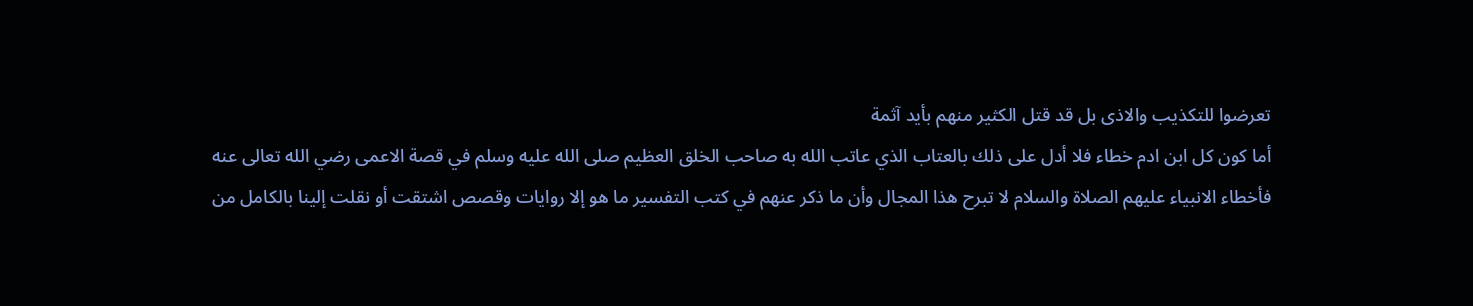تعرضوا للتكذيب والاذى بل قد قتل الكثير منهم بأيد آثمة
أما كون كل ابن ادم خطاء فلا أدل على ذلك بالعتاب الذي عاتب الله به صاحب الخلق العظيم صلى الله عليه وسلم في قصة الاعمى رضي الله تعالى عنه
فأخطاء الانبياء عليهم الصلاة والسلام لا تبرح هذا المجال وأن ما ذكر عنهم في كتب التفسير ما هو إلا روايات وقصص اشتقت أو نقلت إلينا بالكامل من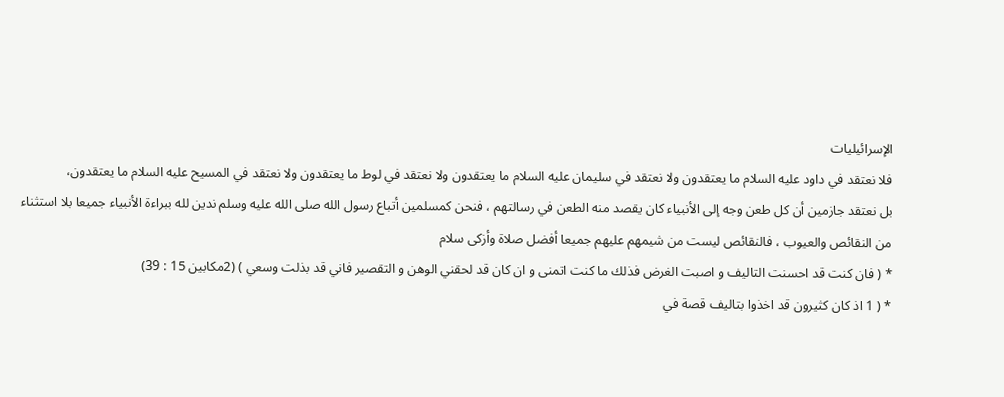الإسرائيليات
فلا نعتقد في داود عليه السلام ما يعتقدون ولا نعتقد في سليمان عليه السلام ما يعتقدون ولا نعتقد في لوط ما يعتقدون ولا نعتقد في المسيح عليه السلام ما يعتقدون،
بل نعتقد جازمين أن كل طعن وجه إلى الأنبياء كان يقصد منه الطعن في رسالتهم ، فنحن كمسلمين أتباع رسول الله صلى الله عليه وسلم ندين لله ببراءة الأنبياء جميعا بلا استثناء من النقائص والعيوب ، فالنقائص ليست من شيمهم عليهم جميعا أفضل صلاة وأزكى سلام
* ( فان كنت قد احسنت التاليف و اصبت الغرض فذلك ما كنت اتمنى و ان كان قد لحقني الوهن و التقصير فاني قد بذلت وسعي ) (2مكابين 15 : 39)
* ( 1 اذ كان كثيرون قد اخذوا بتاليف قصة في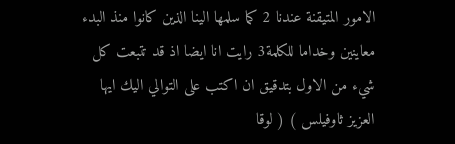الامور المتيقنة عندنا 2 كما سلمها الينا الذين كانوا منذ البدء معاينين وخداما للكلمة3 رايت انا ايضا اذ قد تتبعت كل شيء من الاول بتدقيق ان اكتب على التوالي اليك ايها العزيز ثاوفيلس ) ( لوقا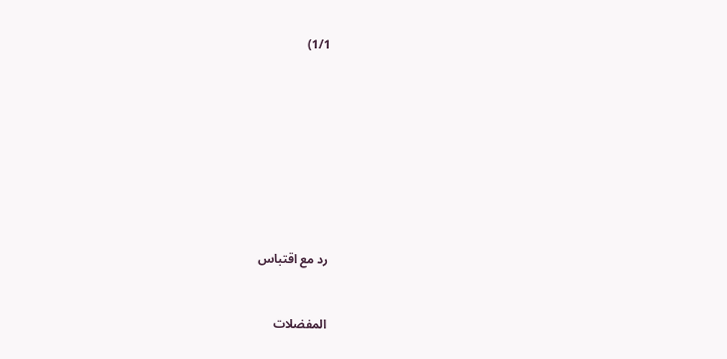1/1)









رد مع اقتباس


المفضلات